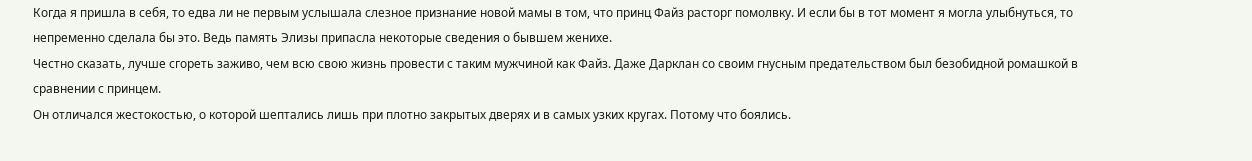Когда я пришла в себя, то едва ли не первым услышала слезное признание новой мамы в том, что принц Файз расторг помолвку. И если бы в тот момент я могла улыбнуться, то непременно сделала бы это. Ведь память Элизы припасла некоторые сведения о бывшем женихе.
Честно сказать, лучше сгореть заживо, чем всю свою жизнь провести с таким мужчиной как Файз. Даже Дарклан со своим гнусным предательством был безобидной ромашкой в сравнении с принцем.
Он отличался жестокостью, о которой шептались лишь при плотно закрытых дверях и в самых узких кругах. Потому что боялись.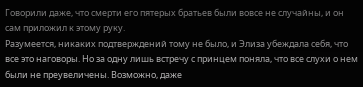Говорили даже, что смерти его пятерых братьев были вовсе не случайны, и он сам приложил к этому руку.
Разумеется, никаких подтверждений тому не было, и Элиза убеждала себя, что все это наговоры. Но за одну лишь встречу с принцем поняла, что все слухи о нем были не преувеличены. Возможно, даже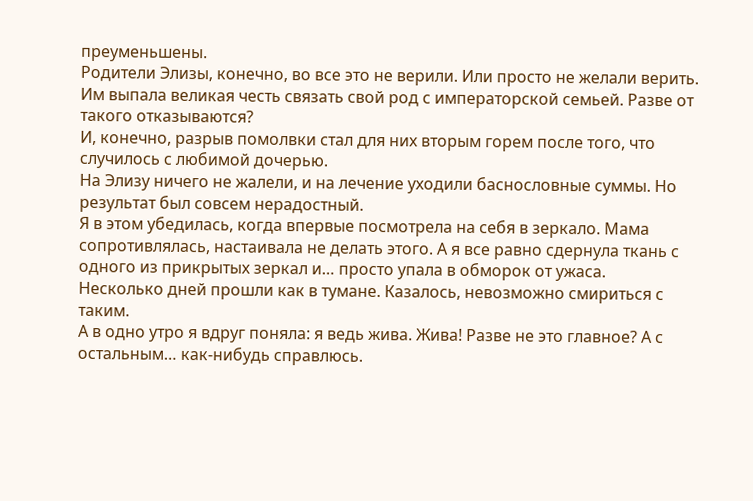преуменьшены.
Родители Элизы, конечно, во все это не верили. Или просто не желали верить. Им выпала великая честь связать свой род с императорской семьей. Разве от такого отказываются?
И, конечно, разрыв помолвки стал для них вторым горем после того, что случилось с любимой дочерью.
На Элизу ничего не жалели, и на лечение уходили баснословные суммы. Но результат был совсем нерадостный.
Я в этом убедилась, когда впервые посмотрела на себя в зеркало. Мама сопротивлялась, настаивала не делать этого. А я все равно сдернула ткань с одного из прикрытых зеркал и… просто упала в обморок от ужаса.
Несколько дней прошли как в тумане. Казалось, невозможно смириться с таким.
А в одно утро я вдруг поняла: я ведь жива. Жива! Разве не это главное? А с остальным… как-нибудь справлюсь.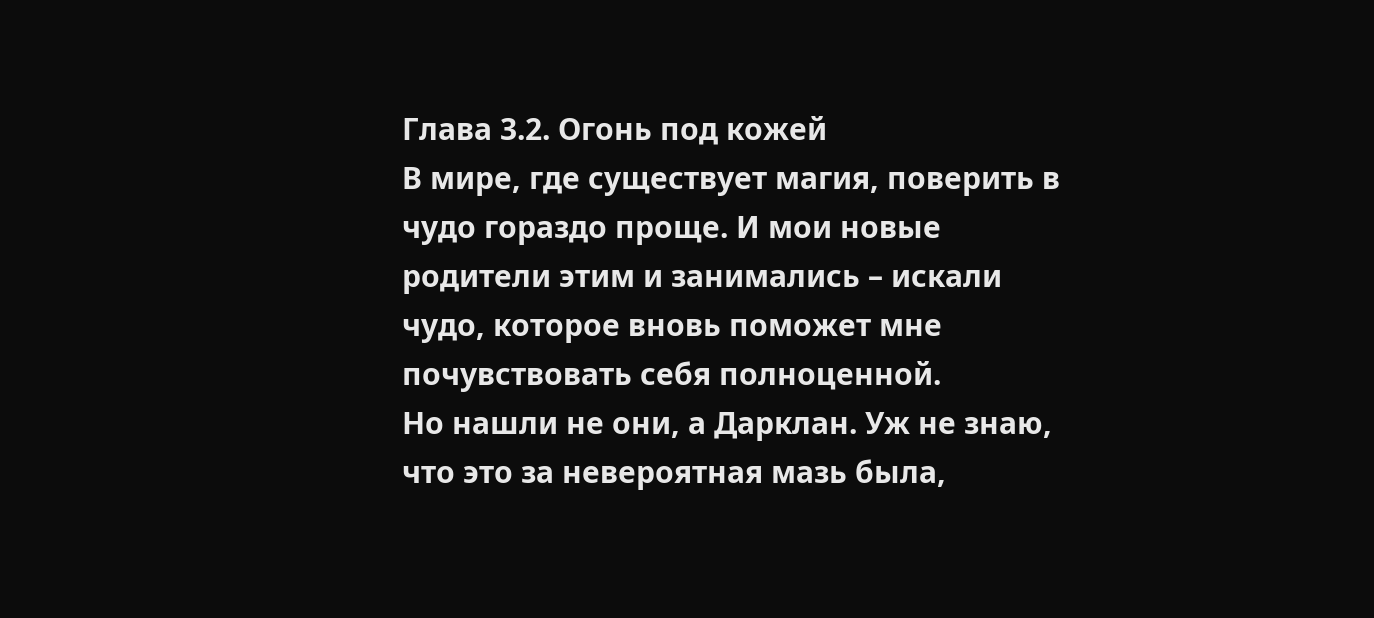Глава 3.2. Огонь под кожей
В мире, где существует магия, поверить в чудо гораздо проще. И мои новые родители этим и занимались – искали чудо, которое вновь поможет мне почувствовать себя полноценной.
Но нашли не они, а Дарклан. Уж не знаю, что это за невероятная мазь была,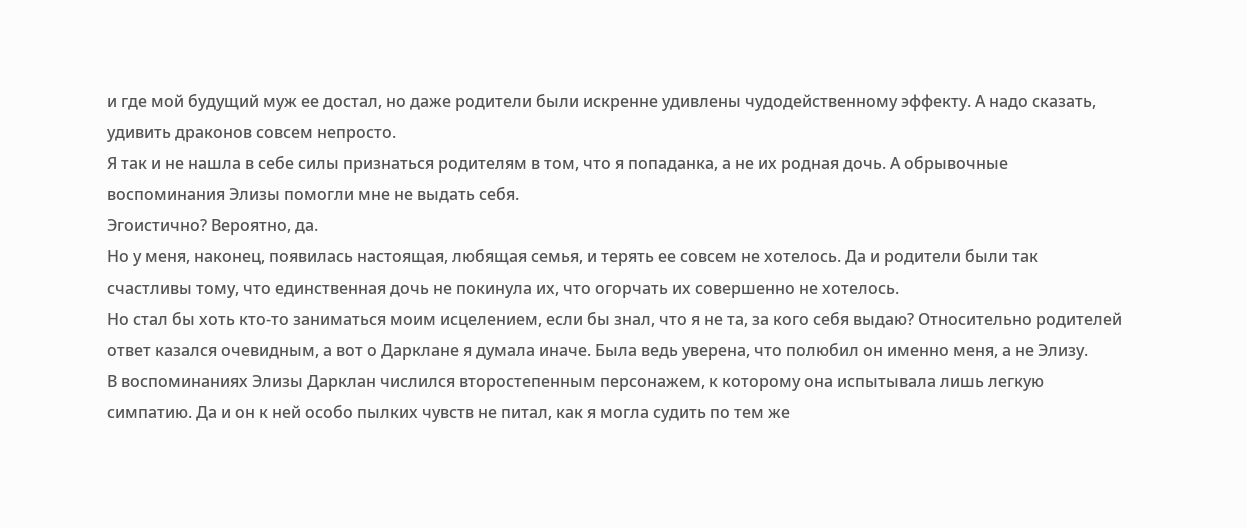и где мой будущий муж ее достал, но даже родители были искренне удивлены чудодейственному эффекту. А надо сказать, удивить драконов совсем непросто.
Я так и не нашла в себе силы признаться родителям в том, что я попаданка, а не их родная дочь. А обрывочные воспоминания Элизы помогли мне не выдать себя.
Эгоистично? Вероятно, да.
Но у меня, наконец, появилась настоящая, любящая семья, и терять ее совсем не хотелось. Да и родители были так счастливы тому, что единственная дочь не покинула их, что огорчать их совершенно не хотелось.
Но стал бы хоть кто-то заниматься моим исцелением, если бы знал, что я не та, за кого себя выдаю? Относительно родителей ответ казался очевидным, а вот о Дарклане я думала иначе. Была ведь уверена, что полюбил он именно меня, а не Элизу.
В воспоминаниях Элизы Дарклан числился второстепенным персонажем, к которому она испытывала лишь легкую симпатию. Да и он к ней особо пылких чувств не питал, как я могла судить по тем же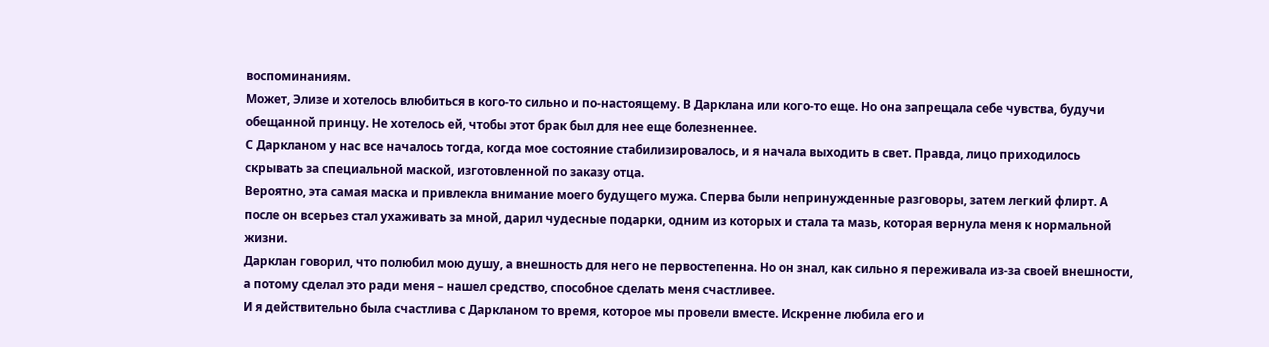воспоминаниям.
Может, Элизе и хотелось влюбиться в кого-то сильно и по-настоящему. В Дарклана или кого-то еще. Но она запрещала себе чувства, будучи обещанной принцу. Не хотелось ей, чтобы этот брак был для нее еще болезненнее.
С Даркланом у нас все началось тогда, когда мое состояние стабилизировалось, и я начала выходить в свет. Правда, лицо приходилось скрывать за специальной маской, изготовленной по заказу отца.
Вероятно, эта самая маска и привлекла внимание моего будущего мужа. Сперва были непринужденные разговоры, затем легкий флирт. А после он всерьез стал ухаживать за мной, дарил чудесные подарки, одним из которых и стала та мазь, которая вернула меня к нормальной жизни.
Дарклан говорил, что полюбил мою душу, а внешность для него не первостепенна. Но он знал, как сильно я переживала из-за своей внешности, а потому сделал это ради меня – нашел средство, способное сделать меня счастливее.
И я действительно была счастлива с Даркланом то время, которое мы провели вместе. Искренне любила его и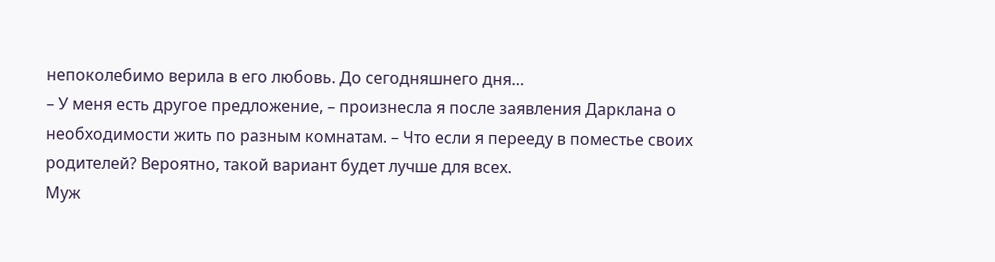непоколебимо верила в его любовь. До сегодняшнего дня…
– У меня есть другое предложение, – произнесла я после заявления Дарклана о необходимости жить по разным комнатам. – Что если я перееду в поместье своих родителей? Вероятно, такой вариант будет лучше для всех.
Муж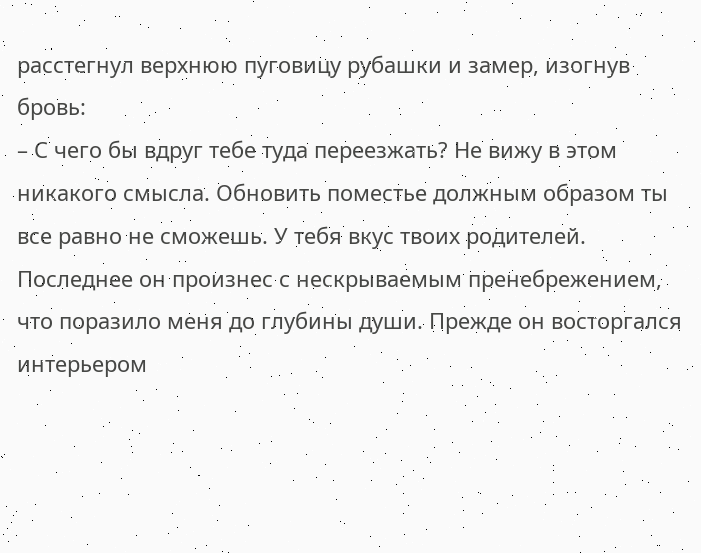расстегнул верхнюю пуговицу рубашки и замер, изогнув бровь:
– С чего бы вдруг тебе туда переезжать? Не вижу в этом никакого смысла. Обновить поместье должным образом ты все равно не сможешь. У тебя вкус твоих родителей.
Последнее он произнес с нескрываемым пренебрежением, что поразило меня до глубины души. Прежде он восторгался интерьером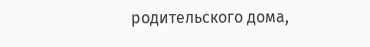родительского дома,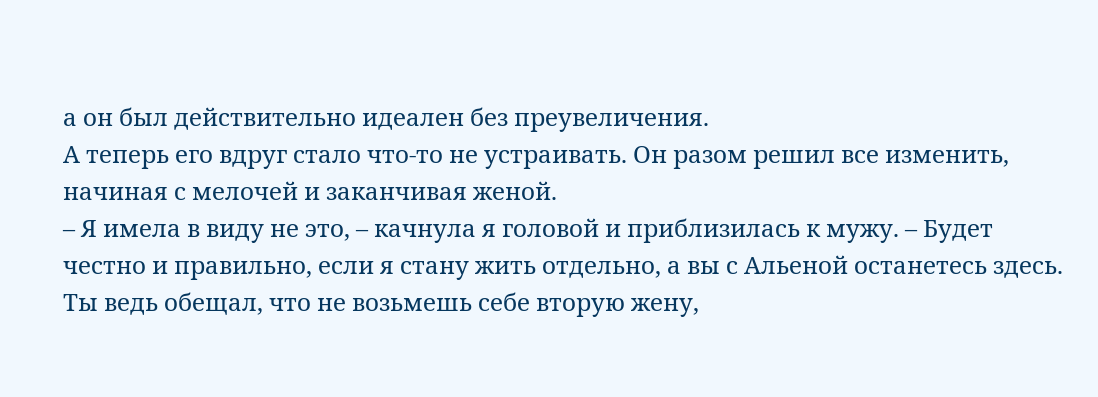а он был действительно идеален без преувеличения.
А теперь его вдруг стало что-то не устраивать. Он разом решил все изменить, начиная с мелочей и заканчивая женой.
– Я имела в виду не это, – качнула я головой и приблизилась к мужу. – Будет честно и правильно, если я стану жить отдельно, а вы с Альеной останетесь здесь. Ты ведь обещал, что не возьмешь себе вторую жену,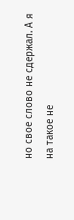но свое слово не сдержал. А я на такое не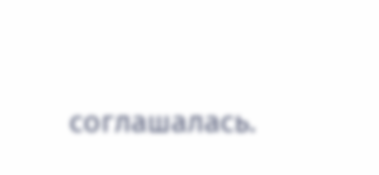соглашалась.